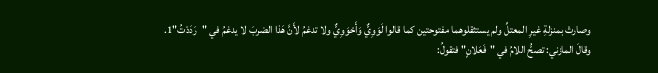وصارتْ بمنزلةِ غيرِ المعتلِّ ولم يستثقلوهما مفتوحتين كما قالوا لَوَوِيٌّ وَأَحْوَوِيٌّ ولا تدغمُ لأَنَّ هَذا الضربَ لا يدغمُ في "رَدَدْتُ"1.
وقالَ المازني: تصحُّ اللامُ في "فَعَلانٍ" فتقولُ: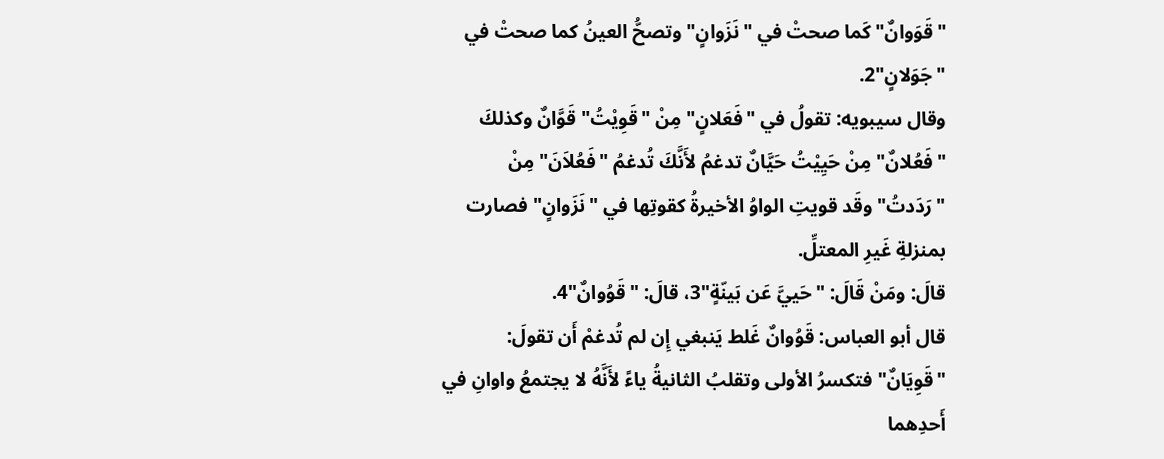"قَوَوانٌ" كَما صحتْ في "نَزَوانٍ" وتصحُّ العينُ كما صحتْ في "جَوَلانٍ"2.
وقال سيبويه: تقولُ في "فَعَلانٍ" مِنْ "قَوِيْتُ" قَوَّانٌ وكذلكَ "فَعُلانٌ" مِنْ حَيِيْتُ حَيَّانٌ تدغمُ لأَنَّكَ تُدغمُ "فَعُلاَنَ" مِنْ "رَدَدتُ" وقَد قويتِ الواوُ الأخيرةُ كقوتِها في "نَزَوانٍ" فصارت بمنزلةِ غَيرِ المعتلِّ.
قالَ: ومَنْ قَالَ: "حَييَّ عَن بَينّةٍ"3، قالَ: "قَوُوانٌ"4.
قال أبو العباس: قَوُوانٌ غَلط يَنبغي إِن لم تُدغمْ أَن تقولَ: "قَوِيَانٌ" فتكسرُ الأولى وتقلبُ الثانيةُ ياءً لأَنَّهُ لا يجتمعُ واوانِ في أَحدِهما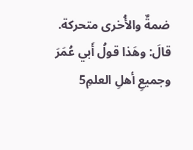ضمةٌ والأُخرى متحركة.
قالَ: وهَذا قولُ أَبي عُمَرَ وجميعِ أهلِ العلمِ5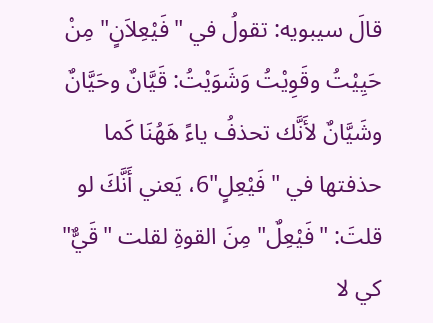قالَ سيبويه: تقولُ في "فَيْعِلاَنٍ" مِنْ حَيِيْتُ وقَوِيْتُ وَشَوَيْتُ: قَيَّانٌ وحَيَّانٌ وشَيَّانٌ لأَنَّك تحذفُ ياءً هَهُنَا كَما حذفتها في "فَيْعِلٍ"6، يَعني أَنَّكَ لو قلتَ: "فَيْعِلٌ" مِنَ القوةِ لقلت "قَيٌّ" كي لا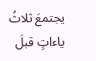يجتمعَ ثلاثُ ياءاتٍ قبلَ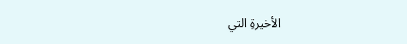الأخيرةِ التي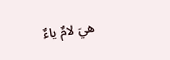هيَ لامٌ ياءٌ